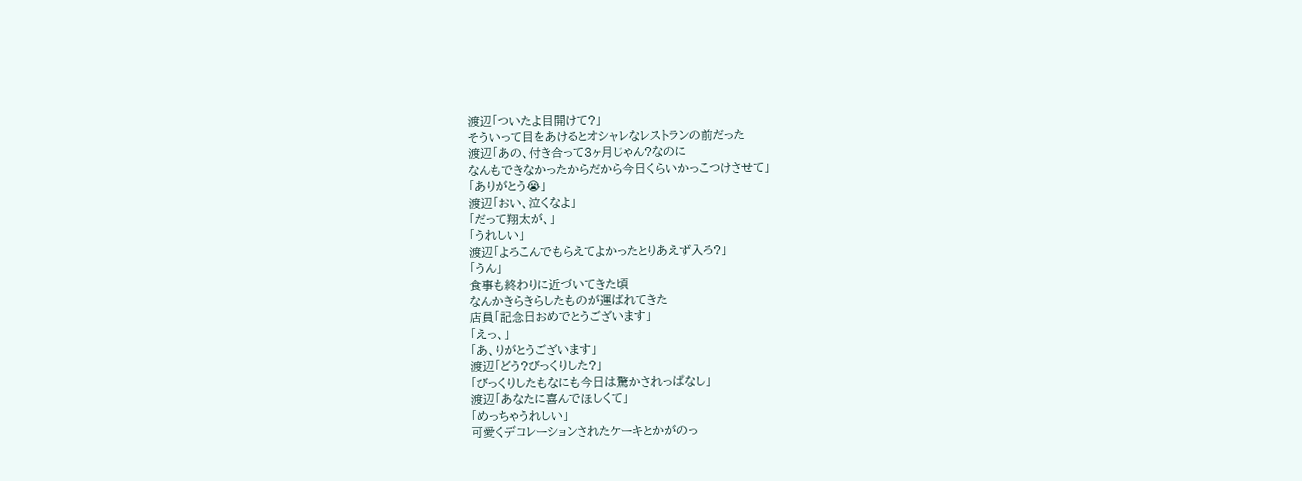渡辺「ついたよ目開けて?」
そういって目をあけるとオシャレなレストランの前だった
渡辺「あの、付き合って3ヶ月じゃん?なのに
なんもできなかったからだから今日くらいかっこつけさせて」
「ありがとう😭」
渡辺「おい、泣くなよ」
「だって翔太が、」
「うれしい」
渡辺「よろこんでもらえてよかったとりあえず入ろ?」
「うん」
食事も終わりに近づいてきた頃
なんかきらきらしたものが運ばれてきた
店員「記念日おめでとうございます」
「えっ、」
「あ、りがとうございます」
渡辺「どう?びっくりした?」
「びっくりしたもなにも今日は驚かされっぱなし」
渡辺「あなたに喜んでほしくて」
「めっちゃうれしい」
可愛くデコレーションされたケーキとかがのっ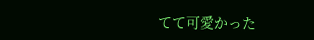てて可愛かった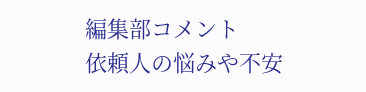編集部コメント
依頼人の悩みや不安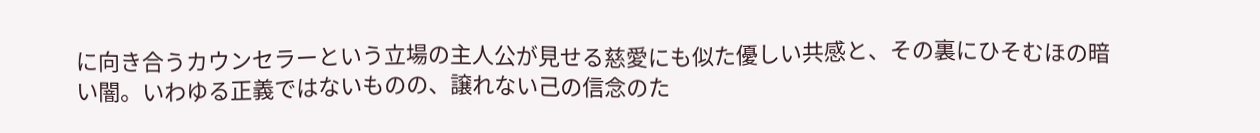に向き合うカウンセラーという立場の主人公が見せる慈愛にも似た優しい共感と、その裏にひそむほの暗い闇。いわゆる正義ではないものの、譲れない己の信念のた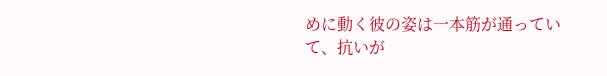めに動く彼の姿は一本筋が通っていて、抗いが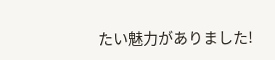たい魅力がありました!